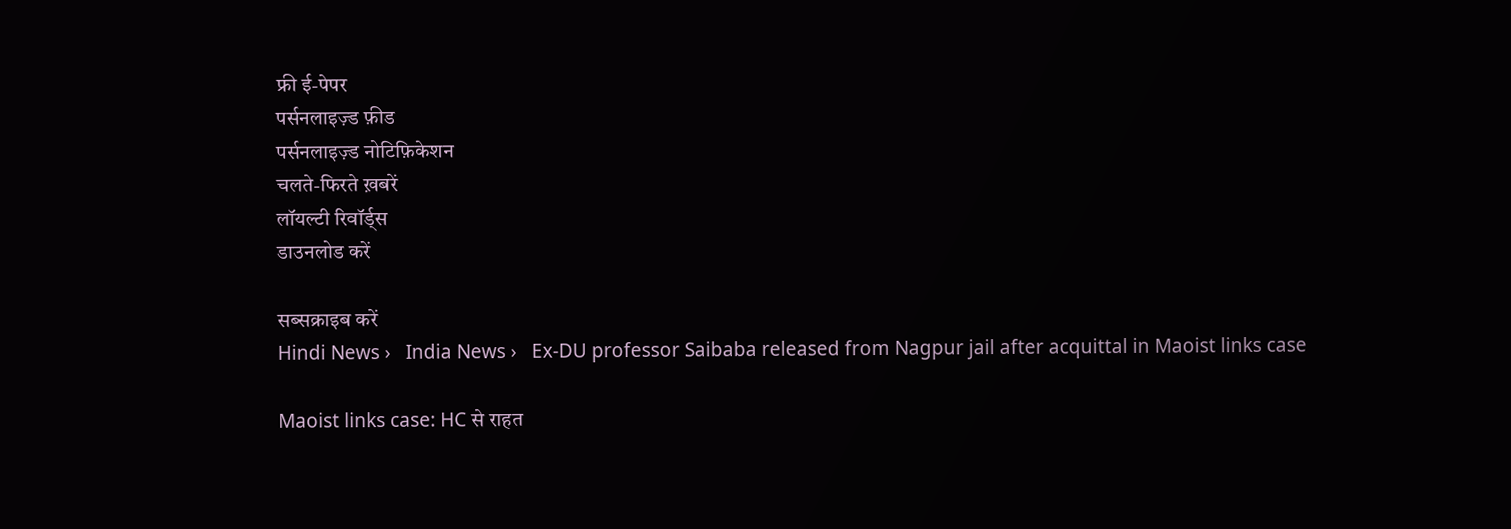फ्री ई-पेपर
पर्सनलाइज़्ड फ़ीड
पर्सनलाइज़्ड नोटिफ़िकेशन
चलते-फिरते ख़बरें
लॉयल्टी रिवॉर्ड्स
डाउनलोड करें

सब्सक्राइब करें
Hindi News ›   India News ›   Ex-DU professor Saibaba released from Nagpur jail after acquittal in Maoist links case

Maoist links case: HC से राहत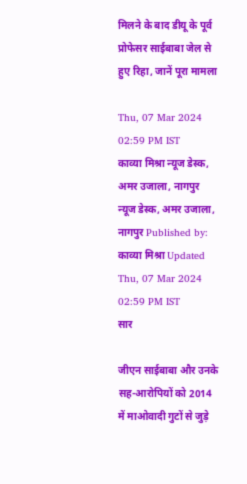मिलने के बाद डीयू के पूर्व प्रोफेसर साईबाबा जेल से हुए रिहा, जानें पूरा मामला

Thu, 07 Mar 2024 02:59 PM IST
काव्या मिश्रा न्यूज डेस्क, अमर उजाला, नागपुर
न्यूज डेस्क, अमर उजाला, नागपुर Published by: काव्या मिश्रा Updated Thu, 07 Mar 2024 02:59 PM IST
सार

जीएन साईबाबा और उनके सह-आरोपियों को 2014 में माओवादी गुटों से जुड़े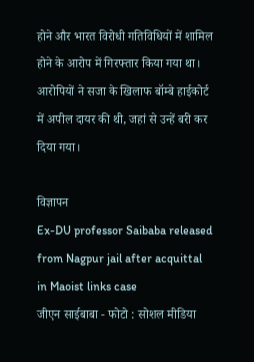होने और भारत विरोधी गतिविधियों में शामिल होने के आरोप में गिरफ्तार किया गया था। आरोपियों ने सजा के खिलाफ बॉम्बे हाईकोर्ट में अपील दायर की थी, जहां से उन्हें बरी कर दिया गया।

विज्ञापन
Ex-DU professor Saibaba released from Nagpur jail after acquittal in Maoist links case
जीएन साईबाबा - फोटो : सोशल मीडिया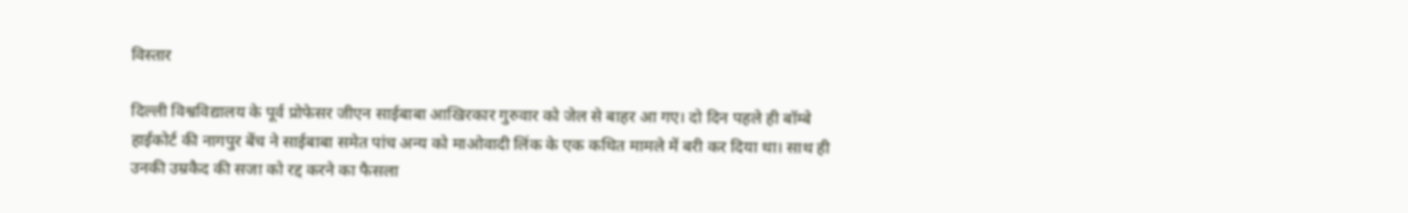विस्तार

दिल्ली विश्वविद्यालय के पूर्व प्रोफेसर जीएन साईबाबा आखिरकार गुरुवार को जेल से बाहर आ गए। दो दिन पहले ही बॉम्बे हाईकोर्ट की नागपुर बेंच ने साईबाबा समेत पांच अन्य को माओवादी लिंक के एक कथित मामले में बरी कर दिया था। साथ ही उनकी उम्रकैद की सजा को रद्द करने का फैसला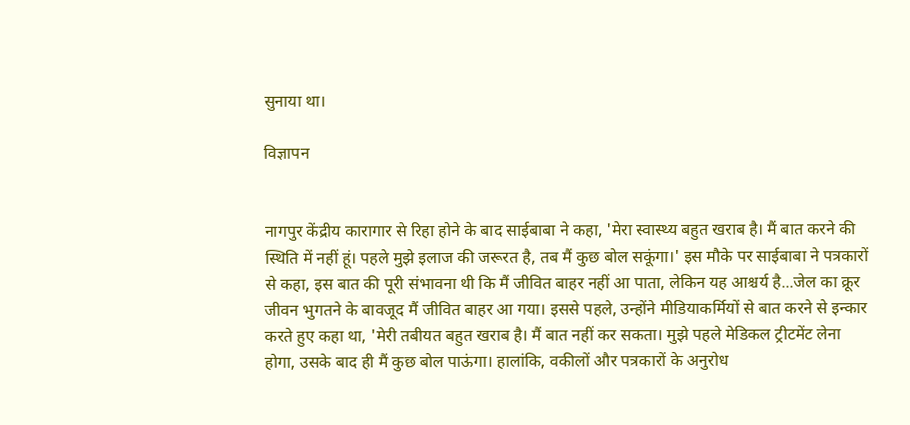सुनाया था।

विज्ञापन


नागपुर केंद्रीय कारागार से रिहा होने के बाद साईबाबा ने कहा, 'मेरा स्वास्थ्य बहुत खराब है। मैं बात करने की स्थिति में नहीं हूं। पहले मुझे इलाज की जरूरत है, तब मैं कुछ बोल सकूंगा।' इस मौके पर साईबाबा ने पत्रकारों से कहा, इस बात की पूरी संभावना थी कि मैं जीवित बाहर नहीं आ पाता, लेकिन यह आश्चर्य है...जेल का क्रूर जीवन भुगतने के बावजूद मैं जीवित बाहर आ गया। इससे पहले, उन्होंने मीडियाकर्मियों से बात करने से इन्कार करते हुए कहा था, 'मेरी तबीयत बहुत खराब है। मैं बात नहीं कर सकता। मुझे पहले मेडिकल ट्रीटमेंट लेना होगा, उसके बाद ही मैं कुछ बोल पाऊंगा। हालांकि, वकीलों और पत्रकारों के अनुरोध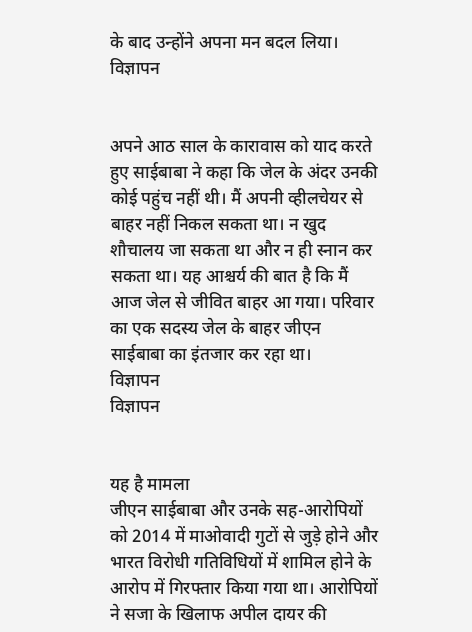के बाद उन्होंने अपना मन बदल लिया।
विज्ञापन


अपने आठ साल के कारावास को याद करते हुए साईबाबा ने कहा कि जेल के अंदर उनकी कोई पहुंच नहीं थी। मैं अपनी व्हीलचेयर से बाहर नहीं निकल सकता था। न खुद शौचालय जा सकता था और न ही स्नान कर सकता था। यह आश्चर्य की बात है कि मैं आज जेल से जीवित बाहर आ गया। परिवार का एक सदस्य जेल के बाहर जीएन साईबाबा का इंतजार कर रहा था।
विज्ञापन
विज्ञापन


यह है मामला
जीएन साईबाबा और उनके सह-आरोपियों को 2014 में माओवादी गुटों से जुड़े होने और भारत विरोधी गतिविधियों में शामिल होने के आरोप में गिरफ्तार किया गया था। आरोपियों ने सजा के खिलाफ अपील दायर की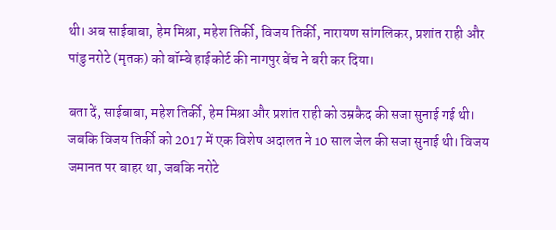थी। अब साईबाबा, हेम मिश्रा, महेश तिर्की, विजय तिर्की, नारायण सांगलिकर, प्रशांत राही और पांडु नरोटे (मृतक) को बॉम्बे हाईकोर्ट की नागपुर बेंच ने बरी कर दिया।

बता दें, साईबाबा, महेश तिर्की, हेम मिश्रा और प्रशांत राही को उम्रकैद की सजा सुनाई गई थी। जबकि विजय तिर्की को 2017 में एक विशेष अदालत ने 10 साल जेल की सजा सुनाई थी। विजय जमानत पर बाहर था, जबकि नरोटे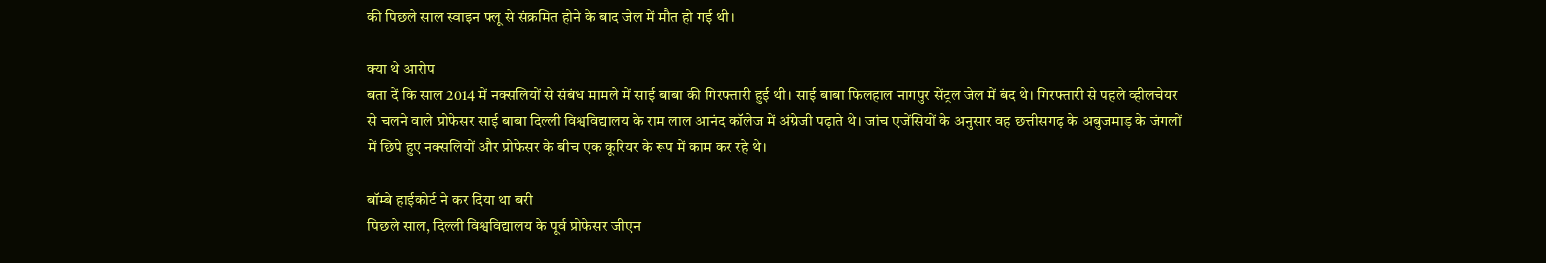की पिछले साल स्वाइन फ्लू से संक्रमित होने के बाद जेल में मौत हो गई थी।

क्या थे आरोप
बता दें कि साल 2014 में नक्सलियों से संबंध मामले में साई बाबा की गिरफ्तारी हुई थी। साई बाबा फिलहाल नागपुर सेंट्रल जेल में बंद थे। गिरफ्तारी से पहले व्हीलचेयर से चलने वाले प्रोफेसर साई बाबा दिल्ली विश्वविद्यालय के राम लाल आनंद कॉलेज में अंग्रेजी पढ़ाते थे। जांच एजेंसियों के अनुसार वह छत्तीसगढ़ के अबुजमाड़ के जंगलों में छिपे हुए नक्सलियों और प्रोफेसर के बीच एक कूरियर के रूप में काम कर रहे थे।

बॉम्बे हाईकोर्ट ने कर दिया था बरी
पिछले साल, दिल्ली विश्वविद्यालय के पूर्व प्रोफेसर जीएन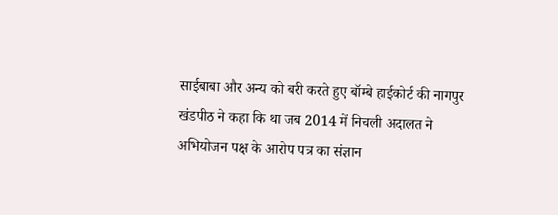साईबाबा और अन्य को बरी करते हुए बॉम्बे हाईकोर्ट की नागपुर खंडपीठ ने कहा कि था जब 2014 में निचली अदालत ने अभियोजन पक्ष के आरोप पत्र का संज्ञान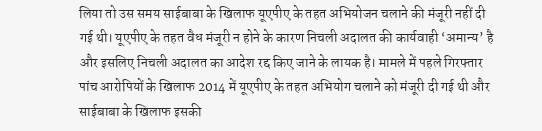लिया तो उस समय साईबाबा के खिलाफ यूएपीए के तहत अभियोजन चलाने की मंजूरी नहीं दी गई थी। यूएपीए के तहत वैध मंजूरी न होने के कारण निचली अदालत की कार्यवाही ‘अमान्य’ है और इसलिए निचली अदालत का आदेश रद्द किए जाने के लायक है। मामले में पहले गिरफ्तार पांच आरोपियों के खिलाफ 2014 में यूएपीए के तहत अभियोग चलाने को मंजूरी दी गई थी और साईबाबा के खिलाफ इसकी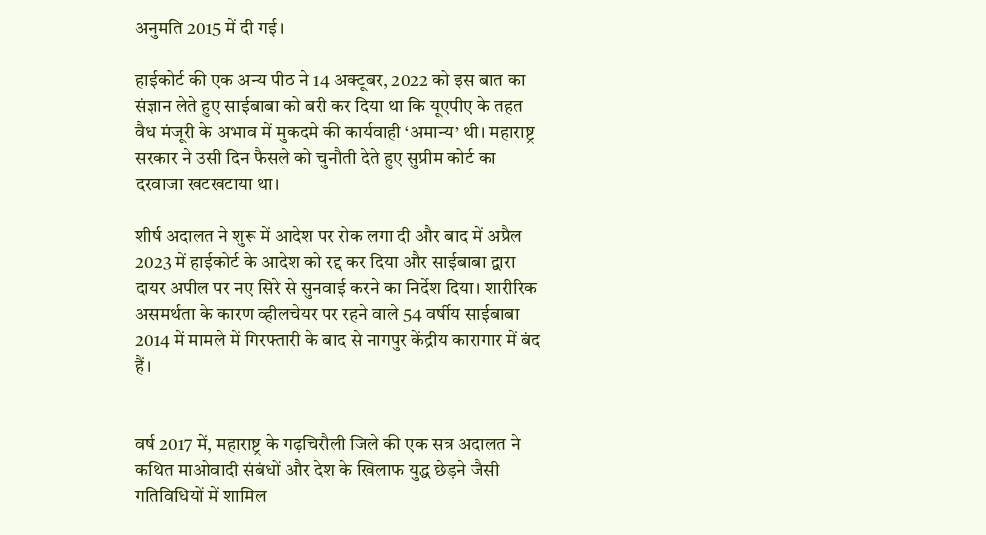अनुमति 2015 में दी गई।

हाईकोर्ट की एक अन्य पीठ ने 14 अक्टूबर, 2022 को इस बात का संज्ञान लेते हुए साईबाबा को बरी कर दिया था कि यूएपीए के तहत वैध मंजूरी के अभाव में मुकदमे की कार्यवाही ‘अमान्य’ थी। महाराष्ट्र सरकार ने उसी दिन फैसले को चुनौती देते हुए सुप्रीम कोर्ट का दरवाजा खटखटाया था।

शीर्ष अदालत ने शुरू में आदेश पर रोक लगा दी और बाद में अप्रैल 2023 में हाईकोर्ट के आदेश को रद्द कर दिया और साईबाबा द्वारा दायर अपील पर नए सिरे से सुनवाई करने का निर्देश दिया। शारीरिक असमर्थता के कारण व्हीलचेयर पर रहने वाले 54 वर्षीय साईबाबा 2014 में मामले में गिरफ्तारी के बाद से नागपुर केंद्रीय कारागार में बंद हैं।


वर्ष 2017 में, महाराष्ट्र के गढ़चिरौली जिले की एक सत्र अदालत ने कथित माओवादी संबंधों और देश के खिलाफ युद्ध छेड़ने जैसी गतिविधियों में शामिल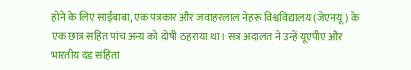होने के लिए साईबाबा, एक पत्रकार और जवाहरलाल नेहरू विश्वविद्यालय (जेएनयू) के एक छात्र सहित पांच अन्य को दोषी ठहराया था। सत्र अदालत ने उन्हें यूएपीए और भारतीय दंड संहिता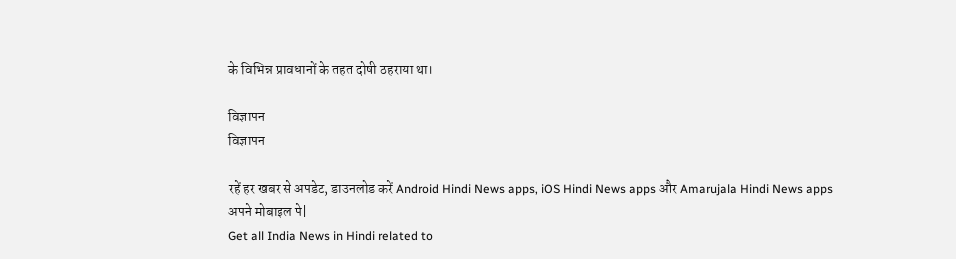के विभिन्न प्रावधानों के तहत दोषी ठहराया था।

विज्ञापन
विज्ञापन

रहें हर खबर से अपडेट, डाउनलोड करें Android Hindi News apps, iOS Hindi News apps और Amarujala Hindi News apps अपने मोबाइल पे|
Get all India News in Hindi related to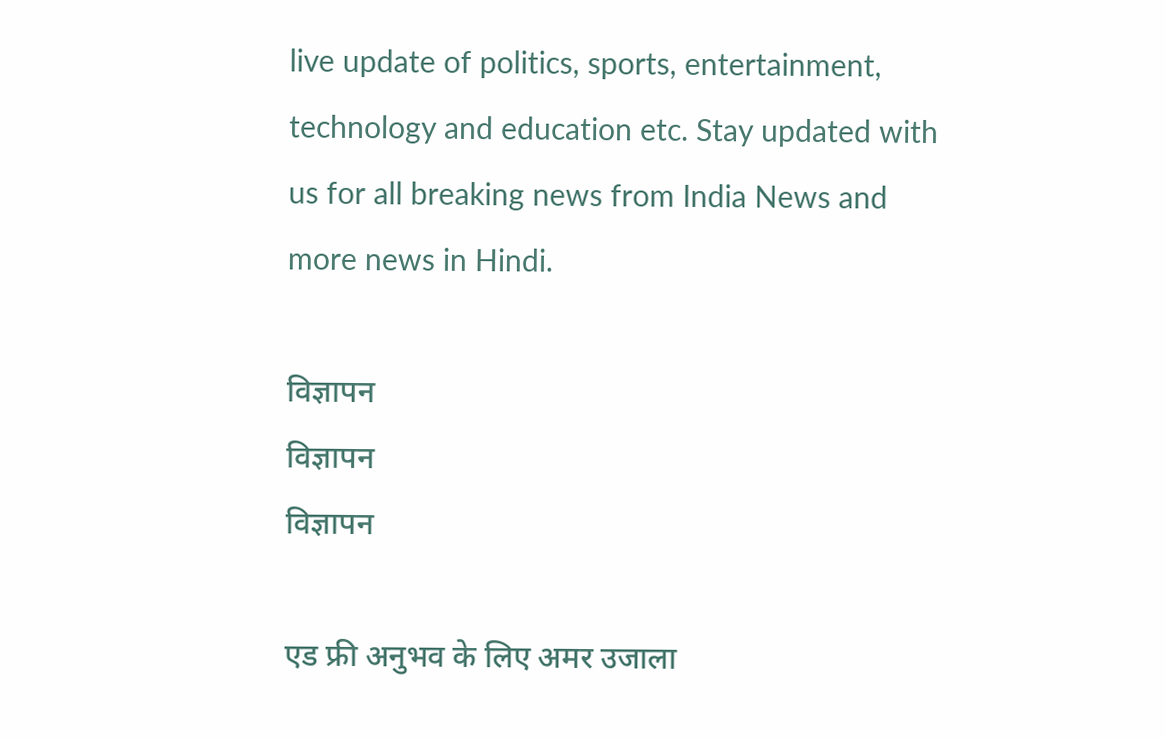live update of politics, sports, entertainment, technology and education etc. Stay updated with us for all breaking news from India News and more news in Hindi.

विज्ञापन
विज्ञापन
विज्ञापन

एड फ्री अनुभव के लिए अमर उजाला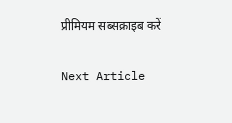प्रीमियम सब्सक्राइब करें

Next Article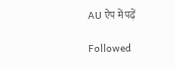AU ऐप में पढ़ें

Followed